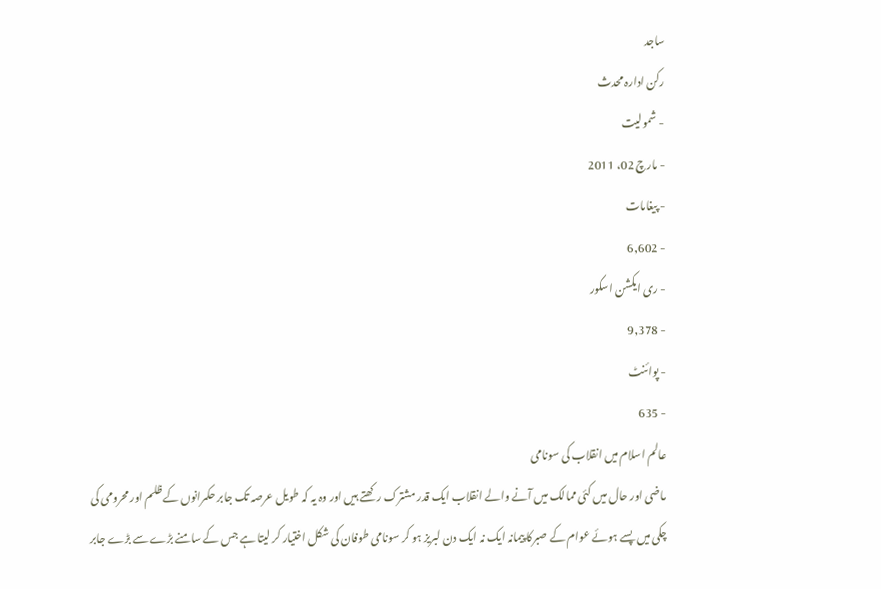ساجد
رکن ادارہ محدث
- شمولیت
- مارچ 02، 2011
- پیغامات
- 6,602
- ری ایکشن اسکور
- 9,378
- پوائنٹ
- 635
عالم اسلام میں انقلاب کی سونامی
ماضی اور حال میں کئی ممالک میں آنے والے انقلاب ایک قدر مشترک رکھتے ہیں اور وہ یہ کہ طویل عرصہ تک جابر حکمرانوں کے ظلم اور محرومی کی چکی میں پسے ہوئے عوام کے صبرکا پیمانہ ایک نہ ایک دن لبریز ہو کر سونامی طوفان کی شکل اختیار کر لیتا ہے جس کے سامنے بڑے سے بڑے جابر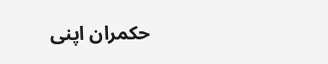حکمران اپنی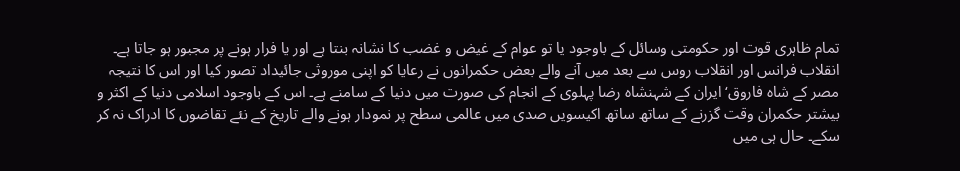تمام ظاہری قوت اور حکومتی وسائل کے باوجود یا تو عوام کے غیض و غضب کا نشانہ بنتا ہے اور یا فرار ہونے پر مجبور ہو جاتا ہے۔ انقلاب فرانس اور انقلاب روس سے بعد میں آنے والے بعض حکمرانوں نے رعایا کو اپنی موروثی جائیداد تصور کیا اور اس کا نتیجہ مصر کے شاہ فاروق‘ ایران کے شہنشاہ رضا پہلوی کے انجام کی صورت میں دنیا کے سامنے ہے۔ اس کے باوجود اسلامی دنیا کے اکثر و بیشتر حکمران وقت گزرنے کے ساتھ ساتھ اکیسویں صدی میں عالمی سطح پر نمودار ہونے والے تاریخ کے نئے تقاضوں کا ادراک نہ کر سکے۔ حال ہی میں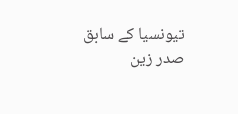تیونسیا کے سابق صدر زین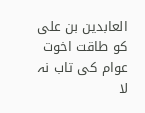العابدین بن علی کو طاقت اخوت عوام کی تاب نہ لا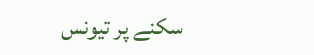سکنے پر تیونس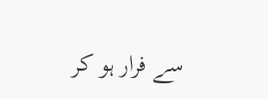سے فرار ہو کر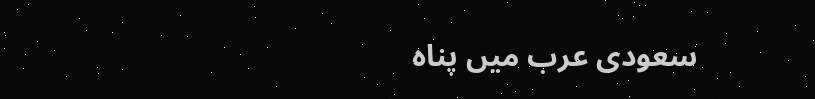سعودی عرب میں پناہ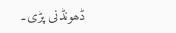ڈھونڈنی پڑی۔